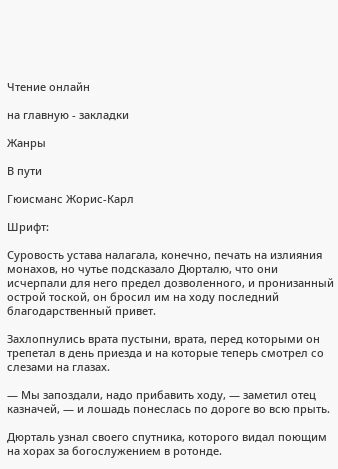Чтение онлайн

на главную - закладки

Жанры

В пути

Гюисманс Жорис-Карл

Шрифт:

Суровость устава налагала, конечно, печать на излияния монахов, но чутье подсказало Дюрталю, что они исчерпали для него предел дозволенного, и пронизанный острой тоской, он бросил им на ходу последний благодарственный привет.

Захлопнулись врата пустыни, врата, перед которыми он трепетал в день приезда и на которые теперь смотрел со слезами на глазах.

— Мы запоздали, надо прибавить ходу, — заметил отец казначей, — и лошадь понеслась по дороге во всю прыть.

Дюрталь узнал своего спутника, которого видал поющим на хорах за богослужением в ротонде.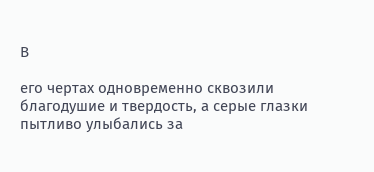В

его чертах одновременно сквозили благодушие и твердость, а серые глазки пытливо улыбались за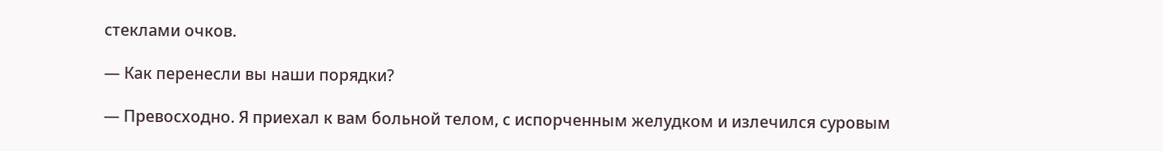стеклами очков.

— Как перенесли вы наши порядки?

— Превосходно. Я приехал к вам больной телом, с испорченным желудком и излечился суровым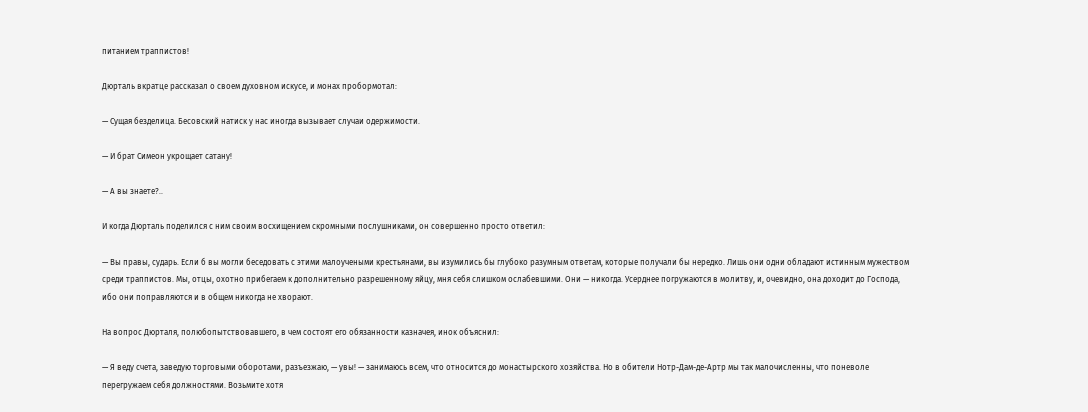питанием траппистов!

Дюрталь вкратце рассказал о своем духовном искусе, и монах пробормотал:

— Сущая безделица. Бесовский натиск у нас иногда вызывает случаи одержимости.

— И брат Симеон укрощает сатану!

— А вы знаете?..

И когда Дюрталь поделился с ним своим восхищением скромными послушниками, он совершенно просто ответил:

— Вы правы, сударь. Если б вы могли беседовать с этими малоучеными крестьянами, вы изумились бы глубоко разумным ответам, которые получали бы нередко. Лишь они одни обладают истинным мужеством среди траппистов. Мы, отцы, охотно прибегаем к дополнительно разрешенному яйцу, мня себя слишком ослабевшими. Они — никогда. Усерднее погружаются в молитву, и, очевидно, она доходит до Господа, ибо они поправляются и в общем никогда не хворают.

На вопрос Дюрталя, полюбопытствовавшего, в чем состоят его обязанности казначея, инок объяснил:

— Я веду счета, заведую торговыми оборотами, разъезжаю, — увы! — занимаюсь всем, что относится до монастырского хозяйства. Но в обители Нотр-Дам-де-Артр мы так малочисленны, что поневоле перегружаем себя должностями. Возьмите хотя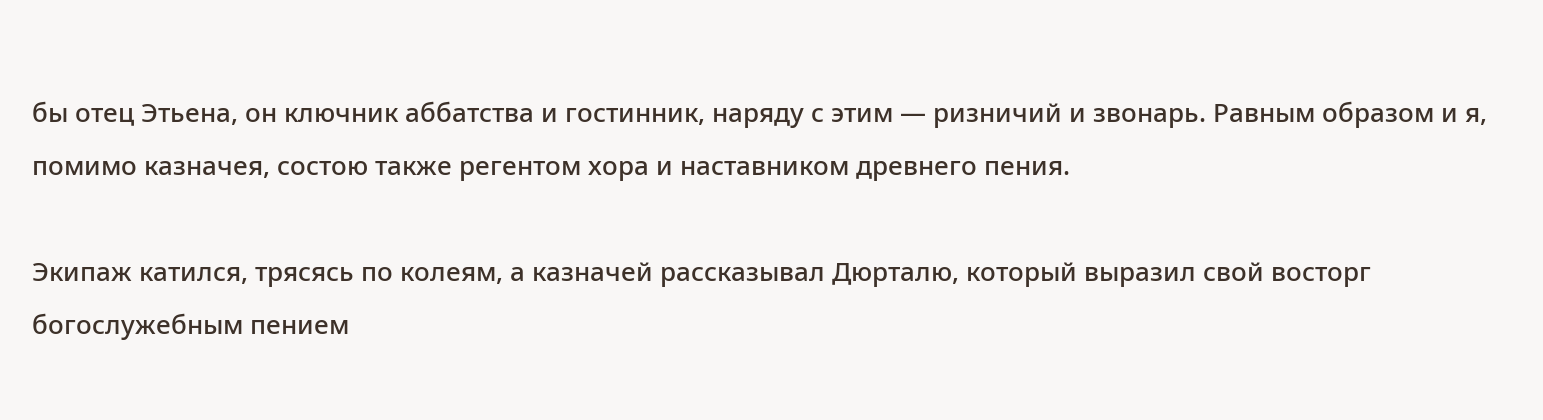бы отец Этьена, он ключник аббатства и гостинник, наряду с этим — ризничий и звонарь. Равным образом и я, помимо казначея, состою также регентом хора и наставником древнего пения.

Экипаж катился, трясясь по колеям, а казначей рассказывал Дюрталю, который выразил свой восторг богослужебным пением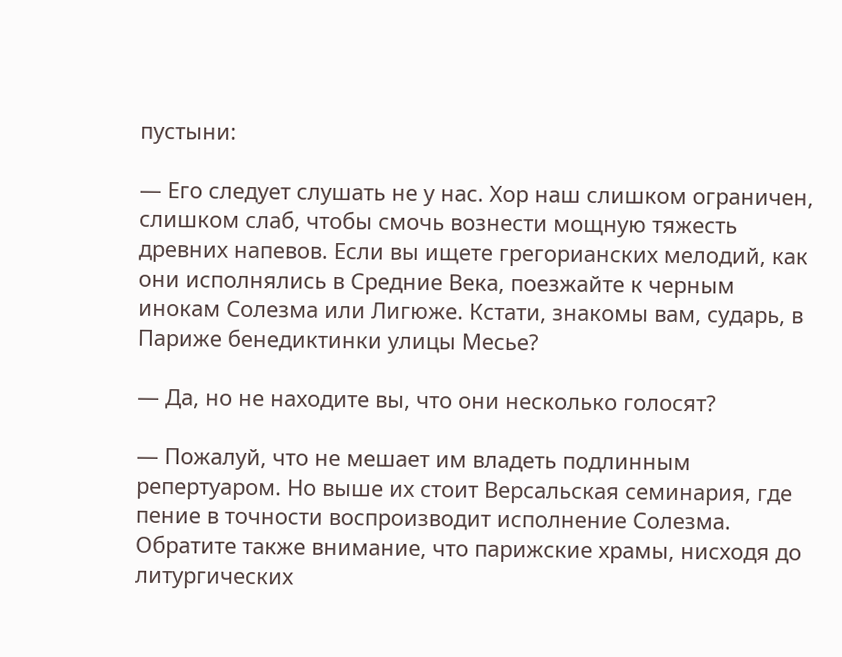пустыни:

— Его следует слушать не у нас. Хор наш слишком ограничен, слишком слаб, чтобы смочь вознести мощную тяжесть древних напевов. Если вы ищете грегорианских мелодий, как они исполнялись в Средние Века, поезжайте к черным инокам Солезма или Лигюже. Кстати, знакомы вам, сударь, в Париже бенедиктинки улицы Месье?

— Да, но не находите вы, что они несколько голосят?

— Пожалуй, что не мешает им владеть подлинным репертуаром. Но выше их стоит Версальская семинария, где пение в точности воспроизводит исполнение Солезма. Обратите также внимание, что парижские храмы, нисходя до литургических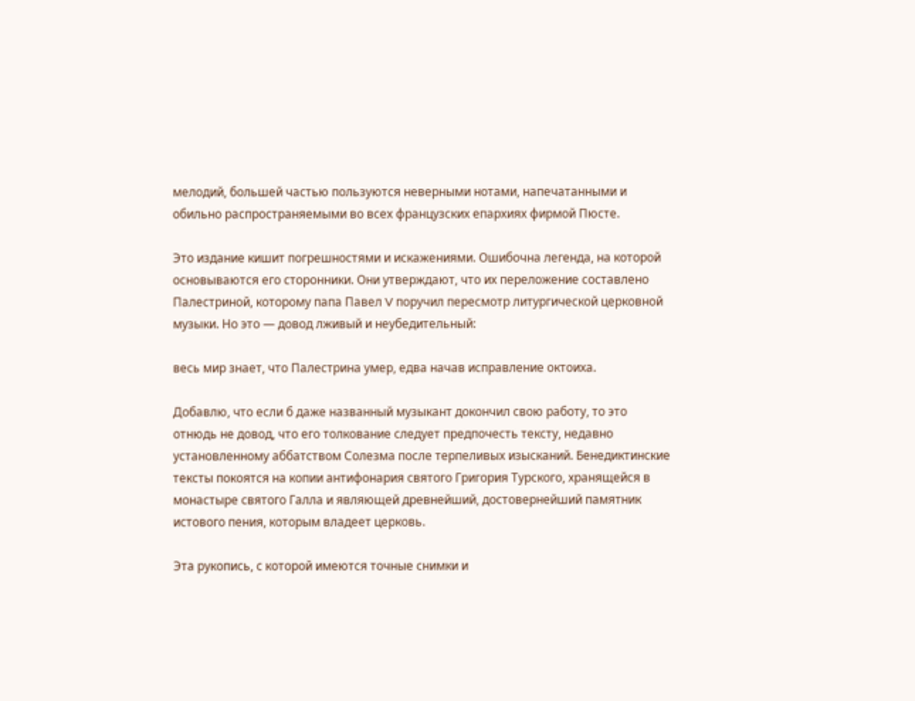мелодий, большей частью пользуются неверными нотами, напечатанными и обильно распространяемыми во всех французских епархиях фирмой Пюсте.

Это издание кишит погрешностями и искажениями. Ошибочна легенда, на которой основываются его сторонники. Они утверждают, что их переложение составлено Палестриной, которому папа Павел V поручил пересмотр литургической церковной музыки. Но это — довод лживый и неубедительный:

весь мир знает, что Палестрина умер, едва начав исправление октоиха.

Добавлю, что если б даже названный музыкант докончил свою работу, то это отнюдь не довод, что его толкование следует предпочесть тексту, недавно установленному аббатством Солезма после терпеливых изысканий. Бенедиктинские тексты покоятся на копии антифонария святого Григория Турского, хранящейся в монастыре святого Галла и являющей древнейший, достовернейший памятник истового пения, которым владеет церковь.

Эта рукопись, с которой имеются точные снимки и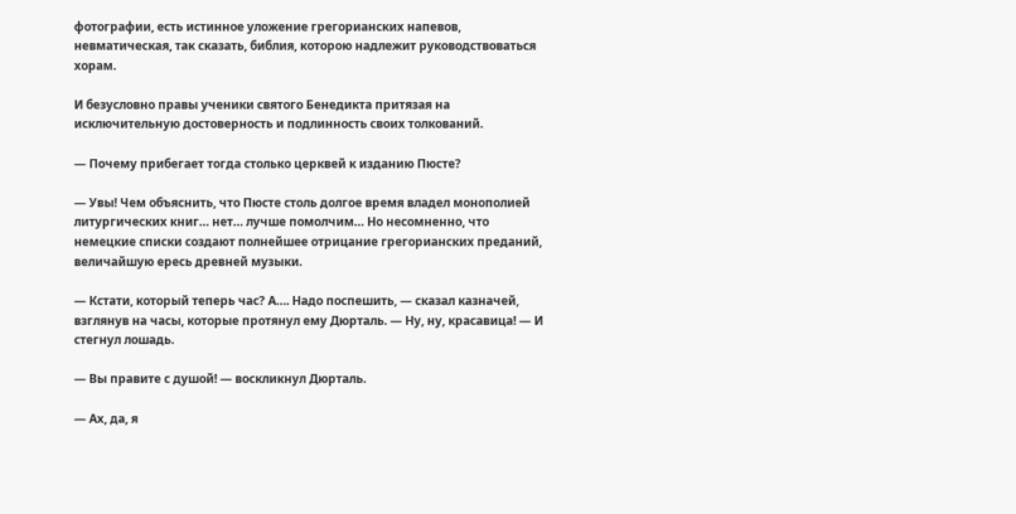фотографии, есть истинное уложение грегорианских напевов, невматическая, так сказать, библия, которою надлежит руководствоваться хорам.

И безусловно правы ученики святого Бенедикта притязая на исключительную достоверность и подлинность своих толкований.

— Почему прибегает тогда столько церквей к изданию Пюсте?

— Увы! Чем объяснить, что Пюсте столь долгое время владел монополией литургических книг… нет… лучше помолчим… Но несомненно, что немецкие списки создают полнейшее отрицание грегорианских преданий, величайшую ересь древней музыки.

— Кстати, который теперь час? А…. Надо поспешить, — сказал казначей, взглянув на часы, которые протянул ему Дюрталь. — Ну, ну, красавица! — И стегнул лошадь.

— Вы правите с душой! — воскликнул Дюрталь.

— Ах, да, я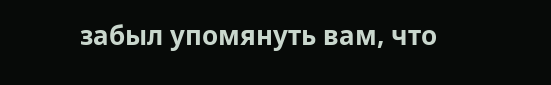забыл упомянуть вам, что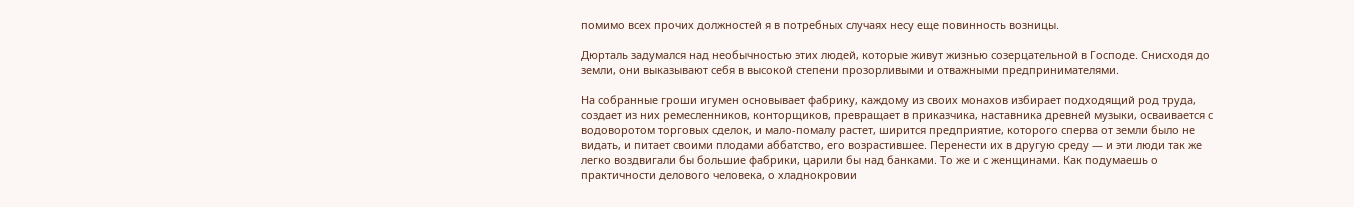помимо всех прочих должностей я в потребных случаях несу еще повинность возницы.

Дюрталь задумался над необычностью этих людей, которые живут жизнью созерцательной в Господе. Снисходя до земли, они выказывают себя в высокой степени прозорливыми и отважными предпринимателями.

На собранные гроши игумен основывает фабрику, каждому из своих монахов избирает подходящий род труда, создает из них ремесленников, конторщиков, превращает в приказчика, наставника древней музыки, осваивается с водоворотом торговых сделок, и мало-помалу растет, ширится предприятие, которого сперва от земли было не видать, и питает своими плодами аббатство, его возрастившее. Перенести их в другую среду — и эти люди так же легко воздвигали бы большие фабрики, царили бы над банками. То же и с женщинами. Как подумаешь о практичности делового человека, о хладнокровии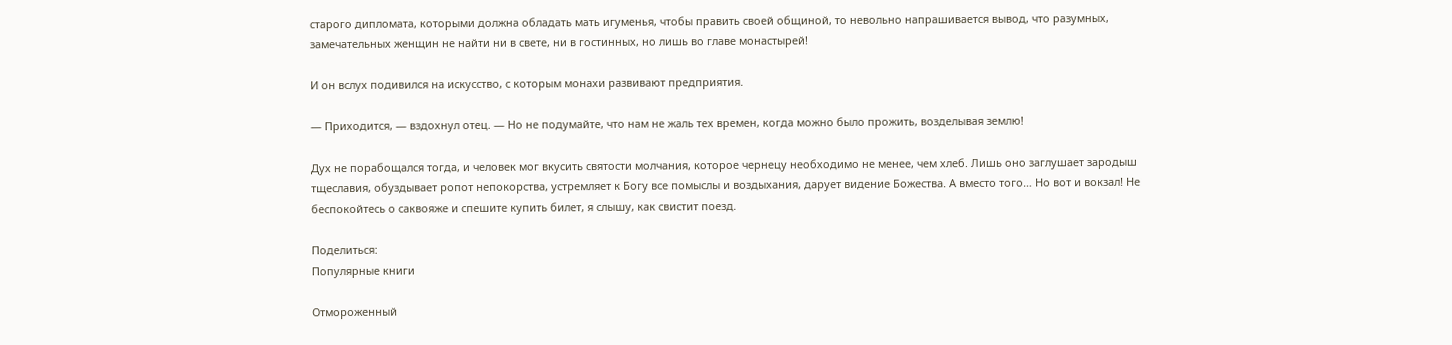старого дипломата, которыми должна обладать мать игуменья, чтобы править своей общиной, то невольно напрашивается вывод, что разумных, замечательных женщин не найти ни в свете, ни в гостинных, но лишь во главе монастырей!

И он вслух подивился на искусство, с которым монахи развивают предприятия.

— Приходится, — вздохнул отец. — Но не подумайте, что нам не жаль тех времен, когда можно было прожить, возделывая землю!

Дух не порабощался тогда, и человек мог вкусить святости молчания, которое чернецу необходимо не менее, чем хлеб. Лишь оно заглушает зародыш тщеславия, обуздывает ропот непокорства, устремляет к Богу все помыслы и воздыхания, дарует видение Божества. А вместо того… Но вот и вокзал! Не беспокойтесь о саквояже и спешите купить билет, я слышу, как свистит поезд.

Поделиться:
Популярные книги

Отмороженный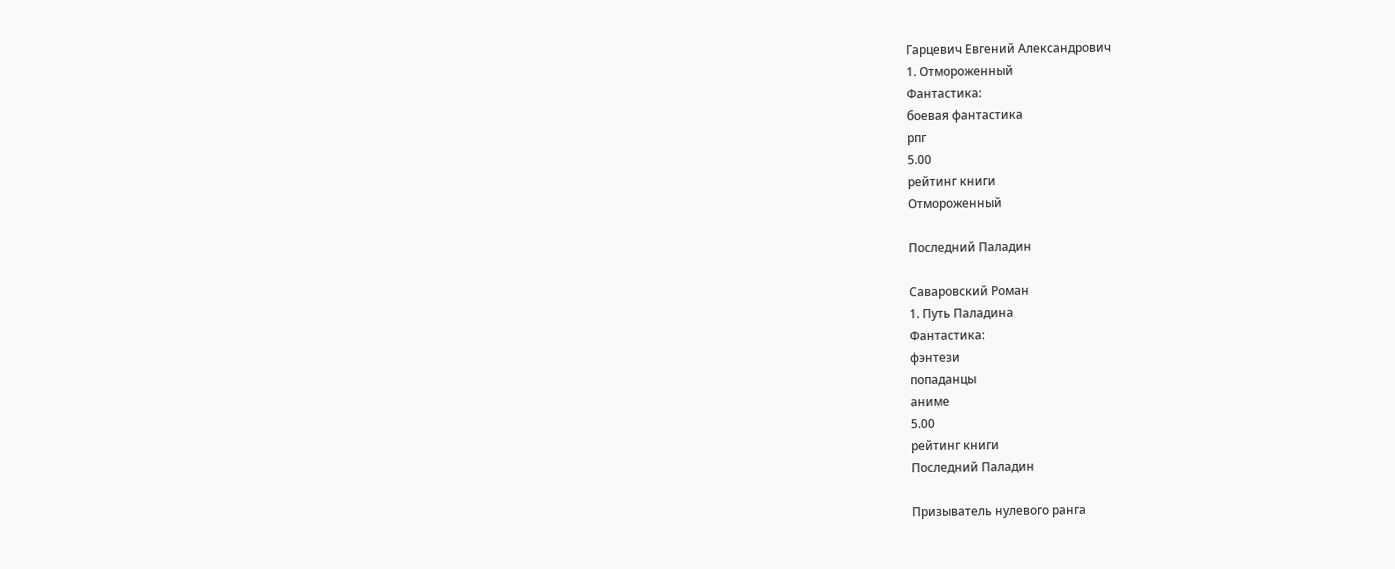Гарцевич Евгений Александрович
1. Отмороженный
Фантастика:
боевая фантастика
рпг
5.00
рейтинг книги
Отмороженный

Последний Паладин

Саваровский Роман
1. Путь Паладина
Фантастика:
фэнтези
попаданцы
аниме
5.00
рейтинг книги
Последний Паладин

Призыватель нулевого ранга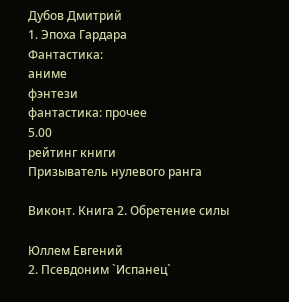Дубов Дмитрий
1. Эпоха Гардара
Фантастика:
аниме
фэнтези
фантастика: прочее
5.00
рейтинг книги
Призыватель нулевого ранга

Виконт. Книга 2. Обретение силы

Юллем Евгений
2. Псевдоним `Испанец`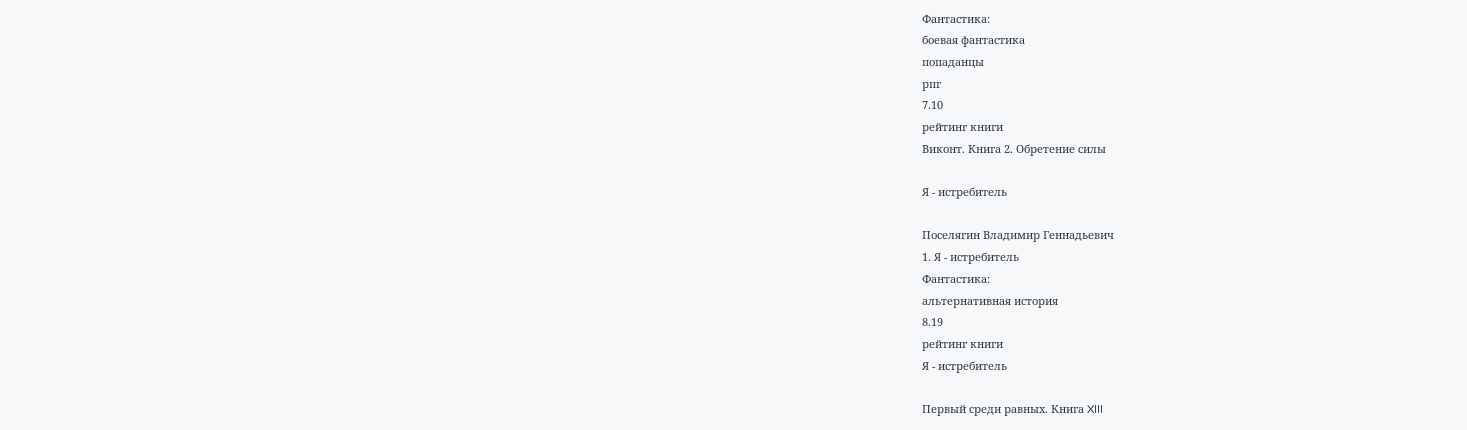Фантастика:
боевая фантастика
попаданцы
рпг
7.10
рейтинг книги
Виконт. Книга 2. Обретение силы

Я - истребитель

Поселягин Владимир Геннадьевич
1. Я - истребитель
Фантастика:
альтернативная история
8.19
рейтинг книги
Я - истребитель

Первый среди равных. Книга XIII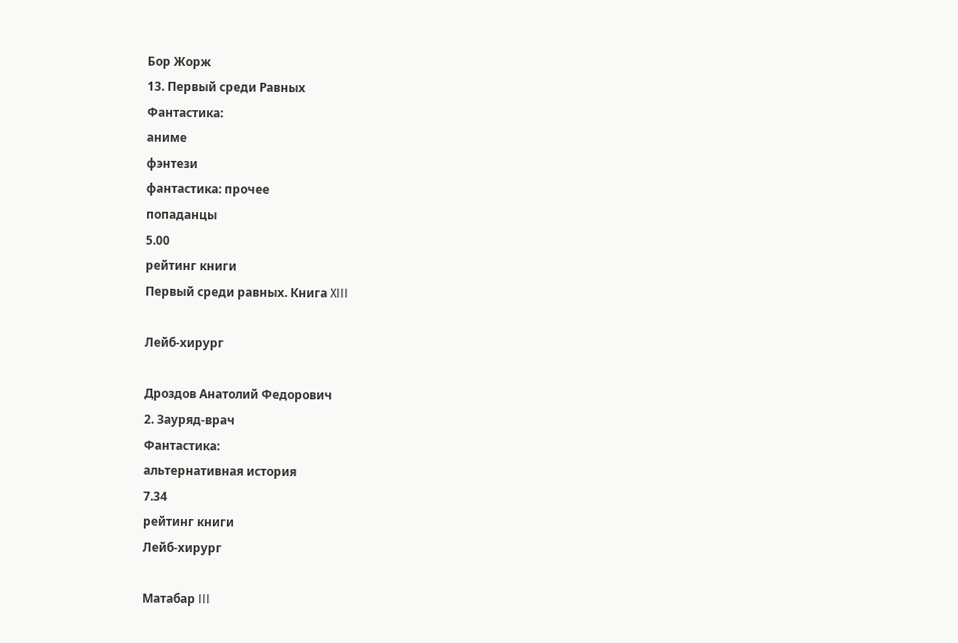Бор Жорж
13. Первый среди Равных
Фантастика:
аниме
фэнтези
фантастика: прочее
попаданцы
5.00
рейтинг книги
Первый среди равных. Книга XIII

Лейб-хирург

Дроздов Анатолий Федорович
2. Зауряд-врач
Фантастика:
альтернативная история
7.34
рейтинг книги
Лейб-хирург

Матабар III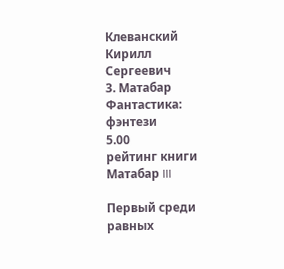Клеванский Кирилл Сергеевич
3. Матабар
Фантастика:
фэнтези
5.00
рейтинг книги
Матабар III

Первый среди равных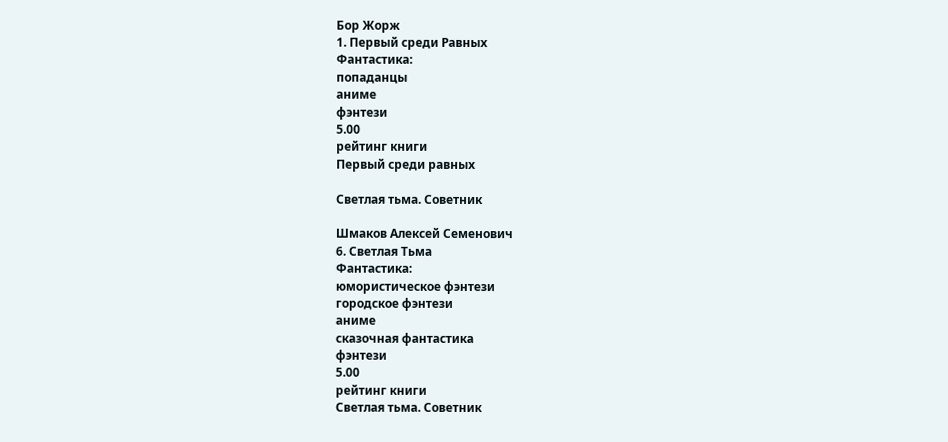Бор Жорж
1. Первый среди Равных
Фантастика:
попаданцы
аниме
фэнтези
5.00
рейтинг книги
Первый среди равных

Светлая тьма. Советник

Шмаков Алексей Семенович
6. Светлая Тьма
Фантастика:
юмористическое фэнтези
городское фэнтези
аниме
сказочная фантастика
фэнтези
5.00
рейтинг книги
Светлая тьма. Советник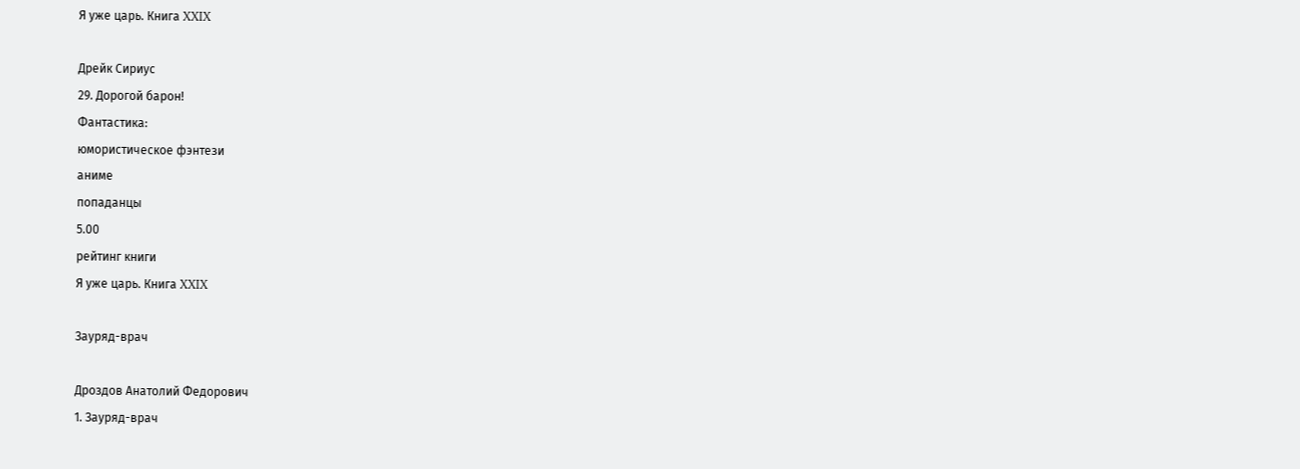Я уже царь. Книга XXIX

Дрейк Сириус
29. Дорогой барон!
Фантастика:
юмористическое фэнтези
аниме
попаданцы
5.00
рейтинг книги
Я уже царь. Книга XXIX

Зауряд-врач

Дроздов Анатолий Федорович
1. Зауряд-врач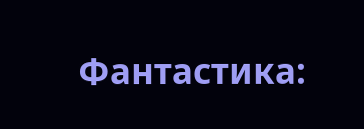Фантастика: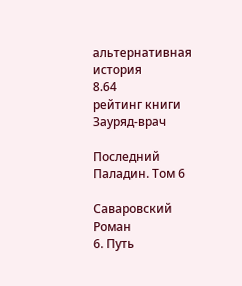альтернативная история
8.64
рейтинг книги
Зауряд-врач

Последний Паладин. Том 6

Саваровский Роман
6. Путь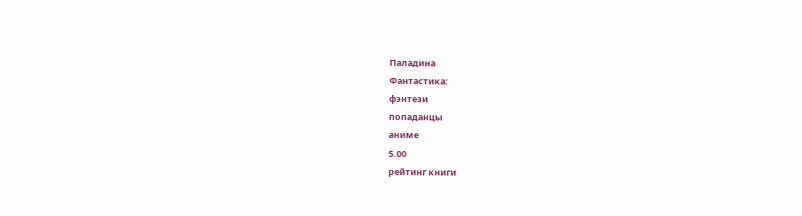Паладина
Фантастика:
фэнтези
попаданцы
аниме
5.00
рейтинг книги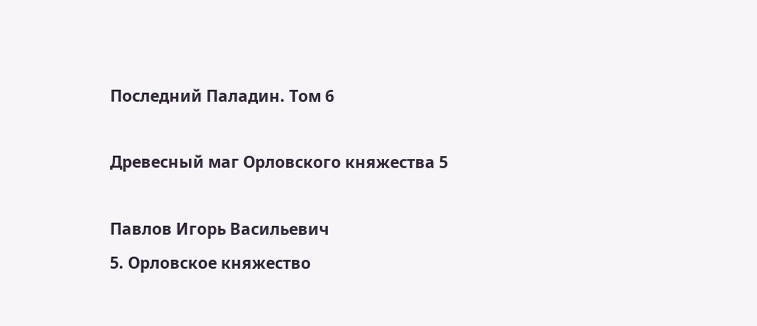Последний Паладин. Том 6

Древесный маг Орловского княжества 5

Павлов Игорь Васильевич
5. Орловское княжество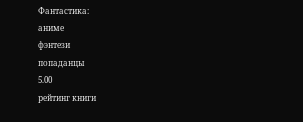Фантастика:
аниме
фэнтези
попаданцы
5.00
рейтинг книги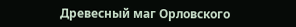Древесный маг Орловского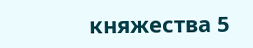княжества 5